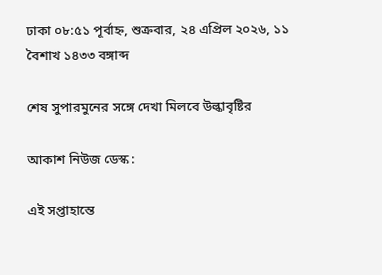ঢাকা ০৮:৫১ পূর্বাহ্ন, শুক্রবার, ২৪ এপ্রিল ২০২৬, ১১ বৈশাখ ১৪৩৩ বঙ্গাব্দ

শেষ সুপারমুনের সঙ্গে দেখা মিলবে উল্কাবৃষ্টির

আকাশ নিউজ ডেস্ক :

এই সপ্তাহান্তে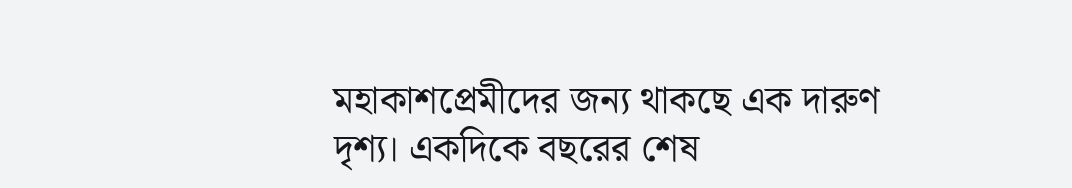মহাকাশপ্রেমীদের জন্য থাকছে এক দারুণ দৃশ্য। একদিকে বছরের শেষ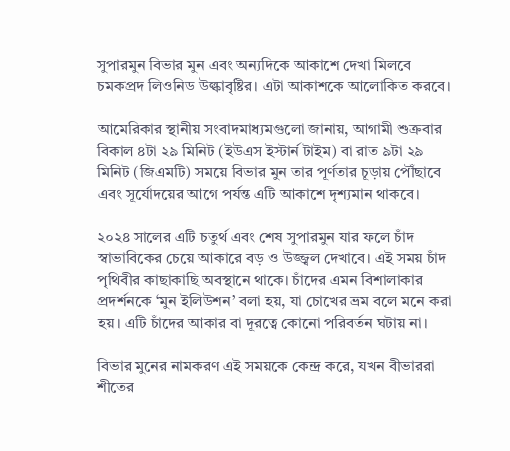সুপারমুন বিভার মুন এবং অন্যদিকে আকাশে দেখা মিলবে চমকপ্রদ লিওনিড উল্কাবৃষ্টির। এটা আকাশকে আলোকিত করবে।

আমেরিকার স্থানীয় সংবাদমাধ্যমগুলো জানায়, আগামী শুক্রবার বিকাল ৪টা ২৯ মিনিট (ইউএস ইস্টার্ন টাইম) বা রাত ৯টা ২৯ মিনিট (জিএমটি) সময়ে বিভার মুন তার পূর্ণতার চূড়ায় পৌঁছাবে এবং সূর্যোদয়ের আগে পর্যন্ত এটি আকাশে দৃশ্যমান থাকবে।

২০২৪ সালের এটি চতুর্থ এবং শেষ সুপারমুন যার ফলে চাঁদ স্বাভাবিকের চেয়ে আকারে বড় ও উজ্জ্বল দেখাবে। এই সময় চাঁদ পৃথিবীর কাছাকাছি অবস্থানে থাকে। চাঁদের এমন বিশালাকার প্রদর্শনকে ‘মুন ইলিউশন’ বলা হয়, যা চোখের ভ্রম বলে মনে করা হয়। এটি চাঁদের আকার বা দূরত্বে কোনো পরিবর্তন ঘটায় না।

বিভার মুনের নামকরণ এই সময়কে কেন্দ্র করে, যখন বীভাররা শীতের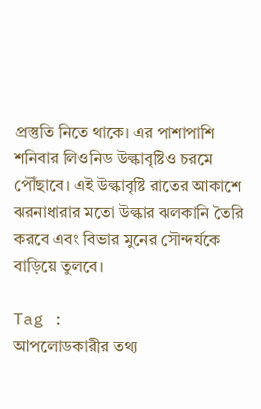প্রস্তুতি নিতে থাকে। এর পাশাপাশি শনিবার লিওনিড উল্কাবৃষ্টিও চরমে পৌঁছাবে। এই উল্কাবৃষ্টি রাতের আকাশে ঝরনাধারার মতো উল্কার ঝলকানি তৈরি করবে এবং বিভার মুনের সৌন্দর্যকে বাড়িয়ে তুলবে।

Tag :
আপলোডকারীর তথ্য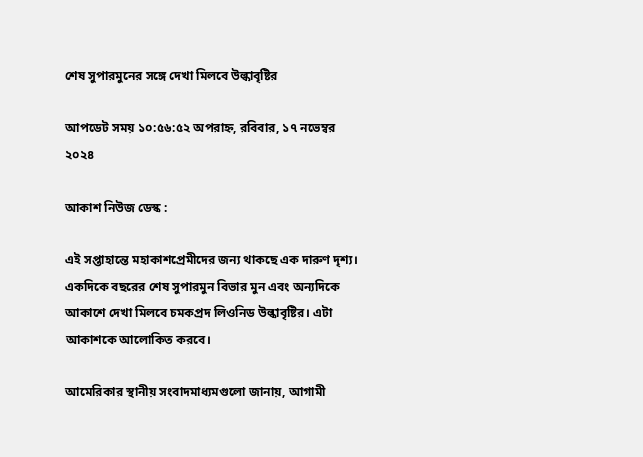শেষ সুপারমুনের সঙ্গে দেখা মিলবে উল্কাবৃষ্টির

আপডেট সময় ১০:৫৬:৫২ অপরাহ্ন, রবিবার, ১৭ নভেম্বর ২০২৪

আকাশ নিউজ ডেস্ক :

এই সপ্তাহান্তে মহাকাশপ্রেমীদের জন্য থাকছে এক দারুণ দৃশ্য। একদিকে বছরের শেষ সুপারমুন বিভার মুন এবং অন্যদিকে আকাশে দেখা মিলবে চমকপ্রদ লিওনিড উল্কাবৃষ্টির। এটা আকাশকে আলোকিত করবে।

আমেরিকার স্থানীয় সংবাদমাধ্যমগুলো জানায়, আগামী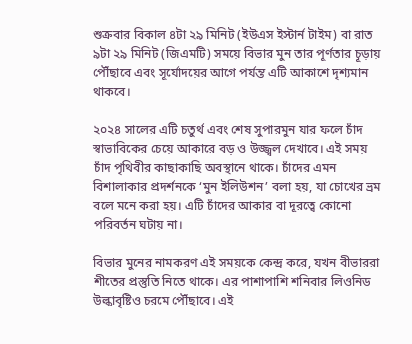শুক্রবার বিকাল ৪টা ২৯ মিনিট (ইউএস ইস্টার্ন টাইম) বা রাত ৯টা ২৯ মিনিট (জিএমটি) সময়ে বিভার মুন তার পূর্ণতার চূড়ায় পৌঁছাবে এবং সূর্যোদয়ের আগে পর্যন্ত এটি আকাশে দৃশ্যমান থাকবে।

২০২৪ সালের এটি চতুর্থ এবং শেষ সুপারমুন যার ফলে চাঁদ স্বাভাবিকের চেয়ে আকারে বড় ও উজ্জ্বল দেখাবে। এই সময় চাঁদ পৃথিবীর কাছাকাছি অবস্থানে থাকে। চাঁদের এমন বিশালাকার প্রদর্শনকে ‘মুন ইলিউশন’ বলা হয়, যা চোখের ভ্রম বলে মনে করা হয়। এটি চাঁদের আকার বা দূরত্বে কোনো পরিবর্তন ঘটায় না।

বিভার মুনের নামকরণ এই সময়কে কেন্দ্র করে, যখন বীভাররা শীতের প্রস্তুতি নিতে থাকে। এর পাশাপাশি শনিবার লিওনিড উল্কাবৃষ্টিও চরমে পৌঁছাবে। এই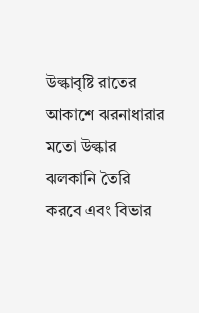উল্কাবৃষ্টি রাতের আকাশে ঝরনাধারার মতো উল্কার ঝলকানি তৈরি করবে এবং বিভার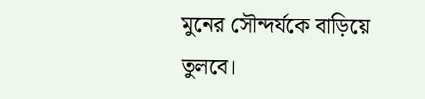মুনের সৌন্দর্যকে বাড়িয়ে তুলবে।